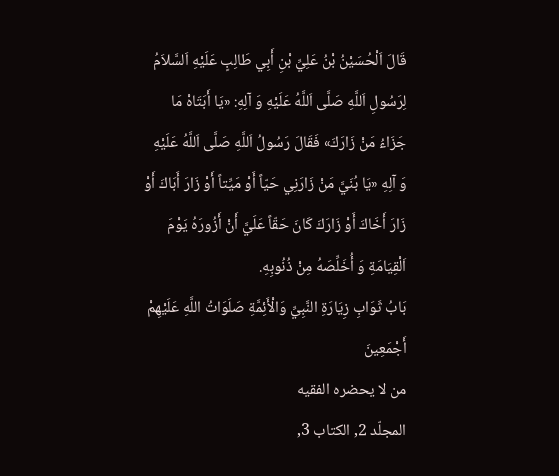قَالَ اَلْحُسَيْنُ بْنُ عَلِيِّ بْنِ أَبِي طَالِبٍ عَلَيْهِ اَلسَّلاَمُ لِرَسُولِ اَللَّهِ صَلَّى اَللَّهُ عَلَيْهِ وَ آلِهِ: «يَا أَبَتَاهْ مَا جَزَاءُ مَنْ زَارَكَ» فَقَالَ رَسُولُ اَللَّهِ صَلَّى اَللَّهُ عَلَيْهِ وَ آلِهِ «يَا بُنَيَّ مَنْ زَارَنِي حَيّاً أَوْ مَيِّتاً أَوْ زَارَ أَبَاكَ أَوْ زَارَ أَخَاكَ أَوْ زَارَكَ كَانَ حَقّاً عَلَيَّ أَنْ أَزُورَهُ يَوْمَ اَلْقِيَامَةِ وَ أُخَلِّصَهُ مِنْ ذُنُوبِهِ.
بَابُ ثَوَابِ زِيَارَةِ النَّبِيِّ وَالْأَئِمَّةِ صَلَوَاتُ اللَّهِ عَلَيْهِمْ أَجْمَعِينَ
من لا يحضره الفقيه
المجلّد 2, الكتاب 3,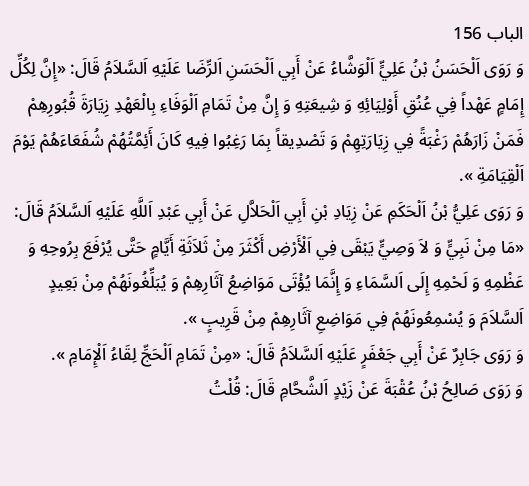الباب 156
وَ رَوَى اَلْحَسَنُ بْنُ عَلِيٍّ اَلْوَشَّاءُ عَنْ أَبِي اَلْحَسَنِ اَلرِّضَا عَلَيْهِ اَلسَّلاَمُ قَالَ: «إِنَّ لِكُلِّ إِمَامٍ عَهْداً فِي عُنُقِ أَوْلِيَائِهِ وَ شِيعَتِهِ وَ إِنَّ مِنْ تَمَامِ اَلْوَفَاءِ بِالْعَهْدِ زِيَارَةَ قُبُورِهِمْ فَمَنْ زَارَهُمْ رَغْبَةً فِي زِيَارَتِهِمْ وَ تَصْدِيقاً بِمَا رَغِبُوا فِيهِ كَانَ أَئِمَّتُهُمْ شُفَعَاءَهُمْ يَوْمَ اَلْقِيَامَةِ ».
وَ رَوَى عَلِيُّ بْنُ اَلْحَكَمِ عَنْ زِيَادِ بْنِ أَبِي اَلْحَلاَّلِ عَنْ أَبِي عَبْدِ اَللَّهِ عَلَيْهِ اَلسَّلاَمُ قَالَ: «مَا مِنْ نَبِيٍّ وَ لاَ وَصِيٍّ يَبْقَى فِي اَلْأَرْضِ أَكْثَرَ مِنْ ثَلاَثَةِ أَيَّامٍ حَتَّى يُرْفَعَ بِرُوحِهِ وَ عَظْمِهِ وَ لَحْمِهِ إِلَى اَلسَّمَاءِ وَ إِنَّمَا يُؤْتَى مَوَاضِعُ آثَارِهِمْ وَ يُبَلِّغُونَهُمْ مِنْ بَعِيدٍ اَلسَّلاَمَ وَ يُسْمِعُونَهُمْ فِي مَوَاضِعِ آثَارِهِمْ مِنْ قَرِيبٍ ».
وَ رَوَى جَابِرٌ عَنْ أَبِي جَعْفَرٍ عَلَيْهِ اَلسَّلاَمُ قَالَ: «مِنْ تَمَامِ اَلْحَجِّ لِقَاءُ اَلْإِمَامِ ».
وَ رَوَى صَالِحُ بْنُ عُقْبَةَ عَنْ زَيْدٍ اَلشَّحَّامِ قَالَ: قُلْتُ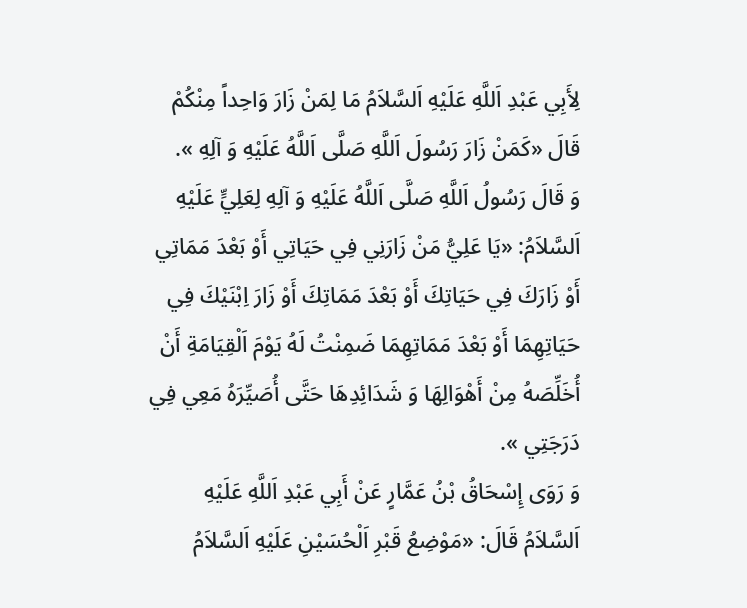لِأَبِي عَبْدِ اَللَّهِ عَلَيْهِ اَلسَّلاَمُ مَا لِمَنْ زَارَ وَاحِداً مِنْكُمْ قَالَ «كَمَنْ زَارَ رَسُولَ اَللَّهِ صَلَّى اَللَّهُ عَلَيْهِ وَ آلِهِ ».
وَ قَالَ رَسُولُ اَللَّهِ صَلَّى اَللَّهُ عَلَيْهِ وَ آلِهِ لِعَلِيٍّ عَلَيْهِ اَلسَّلاَمُ: «يَا عَلِيُّ مَنْ زَارَنِي فِي حَيَاتِي أَوْ بَعْدَ مَمَاتِي أَوْ زَارَكَ فِي حَيَاتِكَ أَوْ بَعْدَ مَمَاتِكَ أَوْ زَارَ اِبْنَيْكَ فِي حَيَاتِهِمَا أَوْ بَعْدَ مَمَاتِهِمَا ضَمِنْتُ لَهُ يَوْمَ اَلْقِيَامَةِ أَنْ أُخَلِّصَهُ مِنْ أَهْوَالِهَا وَ شَدَائِدِهَا حَتَّى أُصَيِّرَهُ مَعِي فِي دَرَجَتِي ».
وَ رَوَى إِسْحَاقُ بْنُ عَمَّارٍ عَنْ أَبِي عَبْدِ اَللَّهِ عَلَيْهِ اَلسَّلاَمُ قَالَ: «مَوْضِعُ قَبْرِ اَلْحُسَيْنِ عَلَيْهِ اَلسَّلاَمُ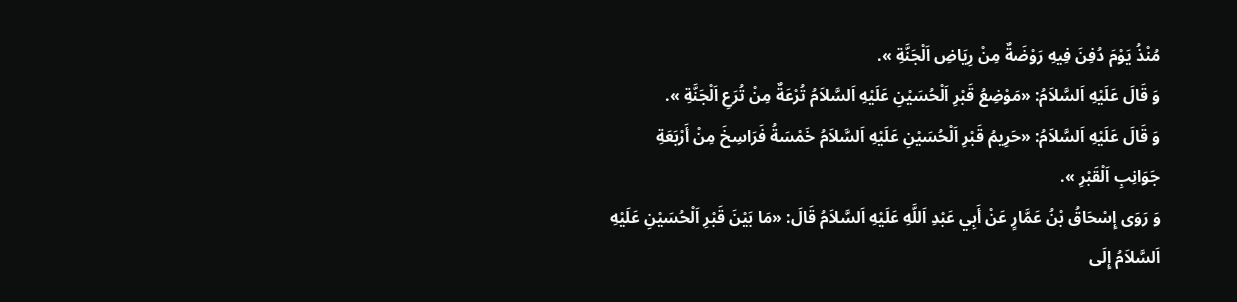مُنْذُ يَوْمَ دُفِنَ فِيهِ رَوْضَةٌ مِنْ رِيَاضِ اَلْجَنَّةِ ».
وَ قَالَ عَلَيْهِ اَلسَّلاَمُ: «مَوْضِعُ قَبْرِ اَلْحُسَيْنِ عَلَيْهِ اَلسَّلاَمُ تُرْعَةٌ مِنْ تُرَعِ اَلْجَنَّةِ ».
وَ قَالَ عَلَيْهِ اَلسَّلاَمُ: «حَرِيمُ قَبْرِ اَلْحُسَيْنِ عَلَيْهِ اَلسَّلاَمُ خَمْسَةُ فَرَاسِخَ مِنْ أَرْبَعَةِ جَوَانِبِ اَلْقَبْرِ ».
وَ رَوَى إِسْحَاقُ بْنُ عَمَّارٍ عَنْ أَبِي عَبْدِ اَللَّهِ عَلَيْهِ اَلسَّلاَمُ قَالَ: «مَا بَيْنَ قَبْرِ اَلْحُسَيْنِ عَلَيْهِ اَلسَّلاَمُ إِلَى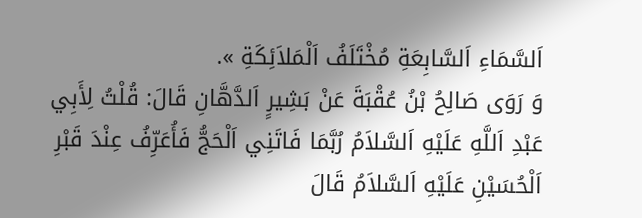اَلسَّمَاءِ اَلسَّابِعَةِ مُخْتَلَفُ اَلْمَلاَئِكَةِ ».
وَ رَوَى صَالِحُ بْنُ عُقْبَةَ عَنْ بَشِيرٍ اَلدَّهَّانِ قَالَ: قُلْتُ لِأَبِي عَبْدِ اَللَّهِ عَلَيْهِ اَلسَّلاَمُ رُبَّمَا فَاتَنِي اَلْحَجُّ فَأُعَرِّفُ عِنْدَ قَبْرِ اَلْحُسَيْنِ عَلَيْهِ اَلسَّلاَمُ قَالَ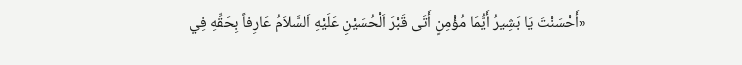«أَحْسَنْتَ يَا بَشِيرُ أَيُّمَا مُؤْمِنٍ أَتَى قَبْرَ اَلْحُسَيْنِ عَلَيْهِ اَلسَّلاَمُ عَارِفاً بِحَقِّهِ فِي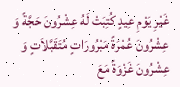غَيْرِ يَوْمِ عِيدٍ كُتِبَتْ لَهُ عِشْرُونَ حَجَّةً وَ عِشْرُونَ عُمْرَةً مَبْرُورَاتٍ مُتَقَبَّلاَتٍ وَ عِشْرُونَ غَزْوَةً مَعَ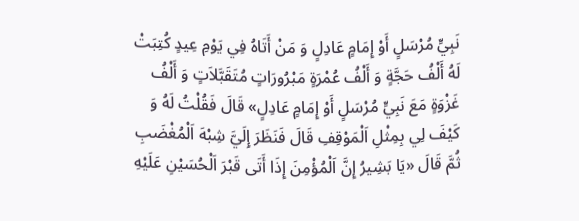نَبِيٍّ مُرْسَلٍ أَوْ إِمَامٍ عَادِلٍ وَ مَنْ أَتَاهُ فِي يَوْمِ عِيدٍ كُتِبَتْ لَهُ أَلْفُ حَجَّةٍ وَ أَلْفُ عُمْرَةٍ مَبْرُورَاتٍ مُتَقَبَّلاَتٍ وَ أَلْفُ غَزْوَةٍ مَعَ نَبِيٍّ مُرْسَلٍ أَوْ إِمَامٍ عَادِلٍ» قَالَ فَقُلْتُ لَهُ وَ كَيْفَ لِي بِمِثْلِ اَلْمَوْقِفِ قَالَ فَنَظَرَ إِلَيَّ شِبْهَ اَلْمُغْضَبِ ثُمَّ قَالَ «يَا بَشِيرُ إِنَّ اَلْمُؤْمِنَ إِذَا أَتَى قَبْرَ اَلْحُسَيْنِ عَلَيْهِ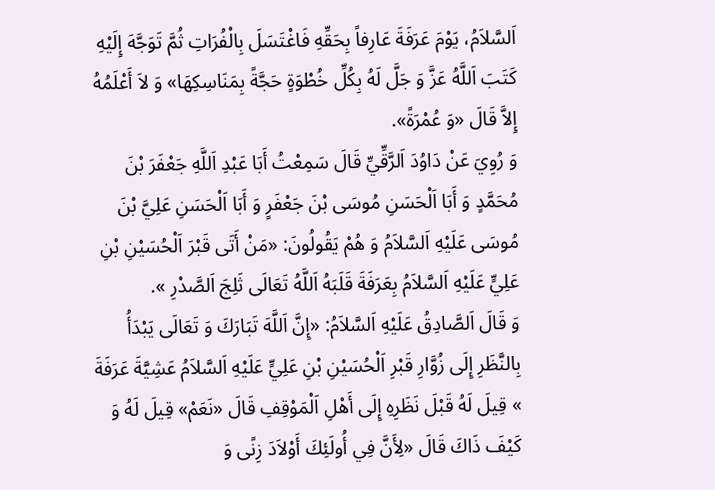اَلسَّلاَمُ، يَوْمَ عَرَفَةَ عَارِفاً بِحَقِّهِ فَاغْتَسَلَ بِالْفُرَاتِ ثُمَّ تَوَجَّهَ إِلَيْهِ كَتَبَ اَللَّهُ عَزَّ وَ جَلَّ لَهُ بِكُلِّ خُطْوَةٍ حَجَّةً بِمَنَاسِكِهَا» وَ لاَ أَعْلَمُهُ إِلاَّ قَالَ «وَ عُمْرَةً».
وَ رُوِيَ عَنْ دَاوُدَ اَلرَّقِّيِّ قَالَ سَمِعْتُ أَبَا عَبْدِ اَللَّهِ جَعْفَرَ بْنَ مُحَمَّدٍ وَ أَبَا اَلْحَسَنِ مُوسَى بْنَ جَعْفَرٍ وَ أَبَا اَلْحَسَنِ عَلِيَّ بْنَ مُوسَى عَلَيْهِ اَلسَّلاَمُ وَ هُمْ يَقُولُونَ: «مَنْ أَتَى قَبْرَ اَلْحُسَيْنِ بْنِ عَلِيٍّ عَلَيْهِ اَلسَّلاَمُ بِعَرَفَةَ قَلَبَهُ اَللَّهُ تَعَالَى ثَلِجَ اَلصَّدْرِ ».
وَ قَالَ اَلصَّادِقُ عَلَيْهِ اَلسَّلاَمُ: «إِنَّ اَللَّهَ تَبَارَكَ وَ تَعَالَى يَبْدَأُ بِالنَّظَرِ إِلَى زُوَّارِ قَبْرِ اَلْحُسَيْنِ بْنِ عَلِيٍّ عَلَيْهِ اَلسَّلاَمُ عَشِيَّةَ عَرَفَةَ » قِيلَ لَهُ قَبْلَ نَظَرِهِ إِلَى أَهْلِ اَلْمَوْقِفِ قَالَ «نَعَمْ» قِيلَ لَهُ وَ كَيْفَ ذَاكَ قَالَ «لِأَنَّ فِي أُولَئِكَ أَوْلاَدَ زِنًى وَ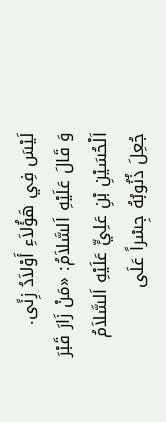لَيْسَ فِي هَؤُلاَءِ أَوْلاَدُ زِنًى.
وَ قَالَ عَلَيْهِ اَلسَّلاَمُ: «مَنْ زَارَ قَبْرَ اَلْحُسَيْنِ بْنِ عَلِيٍّ عَلَيْهِ اَلسَّلاَمُ جُعِلَ ذُنُوبُهُ جِسْراً عَلَى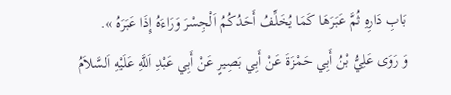بَابِ دَارِهِ ثُمَّ عَبَرَهَا كَمَا يُخَلِّفُ أَحَدُكُمُ اَلْجِسْرَ وَرَاءَهُ إِذَا عَبَرَهُ ».
وَ رَوَى عَلِيُّ بْنُ أَبِي حَمْزَةَ عَنْ أَبِي بَصِيرٍ عَنْ أَبِي عَبْدِ اَللَّهِ عَلَيْهِ اَلسَّلاَمُ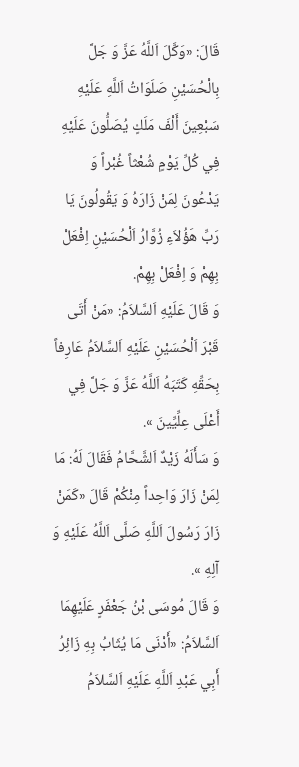قَالَ: «وَكَّلَ اَللَّهُ عَزَّ وَ جَلَّ بِالْحُسَيْنِ صَلَوَاتُ اَللَّهِ عَلَيْهِ سَبْعِينَ أَلْفَ مَلَكٍ يُصَلُّونَ عَلَيْهِ فِي كُلِّ يَوْمٍ شُعْثاً غُبْراً وَ يَدْعُونَ لِمَنْ زَارَهُ وَ يَقُولُونَ يَا رَبِّ هَؤُلاَءِ زُوَّارُ اَلْحُسَيْنِ اِفْعَلْ بِهِمْ وَ اِفْعَلْ بِهِمْ.
وَ قَالَ عَلَيْهِ اَلسَّلاَمُ: «مَنْ أَتَى قَبْرَ اَلْحُسَيْنِ عَلَيْهِ اَلسَّلاَمُ عَارِفاً بِحَقِّهِ كَتَبَهُ اَللَّهُ عَزَّ وَ جَلَّ فِي أَعْلَى عِلِّيِّينَ ».
وَ سَأَلَهُ زَيْدٌ اَلشَّحَّامُ فَقَالَ لَهُ: مَا لِمَنْ زَارَ وَاحِداً مِنْكُمْ قَالَ «كَمَنْ زَارَ رَسُولَ اَللَّهِ صَلَّى اَللَّهُ عَلَيْهِ وَ آلِهِ ».
وَ قَالَ مُوسَى بْنُ جَعْفَرٍ عَلَيْهِمَا اَلسَّلاَمُ: «أَدْنَى مَا يُثَابُ بِهِ زَائِرُ أَبِي عَبْدِ اَللَّهِ عَلَيْهِ اَلسَّلاَمُ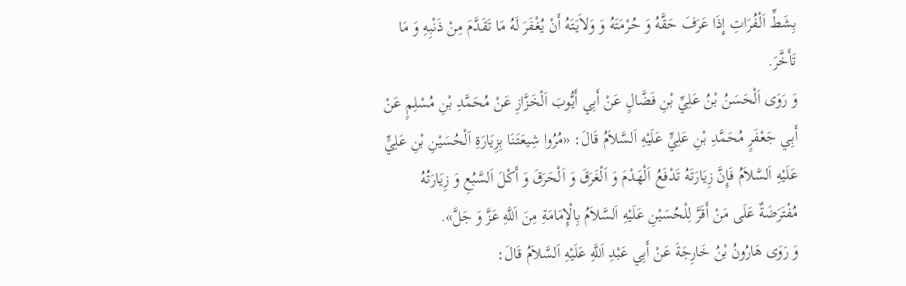بِشَطِّ اَلْفُرَاتِ إِذَا عَرَفَ حَقَّهُ وَ حُرْمَتَهُ وَ وَلاَيَتَهُ أَنْ يُغْفَرَ لَهُ مَا تَقَدَّمَ مِنْ ذَنْبِهِ وَ مَا تَأَخَّرَ.
وَ رَوَى اَلْحَسَنُ بْنُ عَلِيِّ بْنِ فَضَّالٍ عَنْ أَبِي أَيُّوبَ اَلْخَزَّازِ عَنْ مُحَمَّدِ بْنِ مُسْلِمٍ عَنْ أَبِي جَعْفَرٍ مُحَمَّدِ بْنِ عَلِيٍّ عَلَيْهِ اَلسَّلاَمُ قَالَ: «مُرُوا شِيعَتَنَا بِزِيَارَةِ اَلْحُسَيْنِ بْنِ عَلِيٍّ عَلَيْهِ اَلسَّلاَمُ فَإِنَّ زِيَارَتَهُ تَدْفَعُ اَلْهَدْمَ وَ اَلْغَرَقَ وَ اَلْحَرَقَ وَ أَكْلَ اَلسَّبُعِ وَ زِيَارَتُهُ مُفْتَرَضَةٌ عَلَى مَنْ أَقَرَّ لِلْحُسَيْنِ عَلَيْهِ اَلسَّلاَمُ بِالْإِمَامَةِ مِنَ اَللَّهِ عَزَّ وَ جَلَّ».
وَ رَوَى هَارُونُ بْنُ خَارِجَةَ عَنْ أَبِي عَبْدِ اَللَّهِ عَلَيْهِ اَلسَّلاَمُ قَالَ: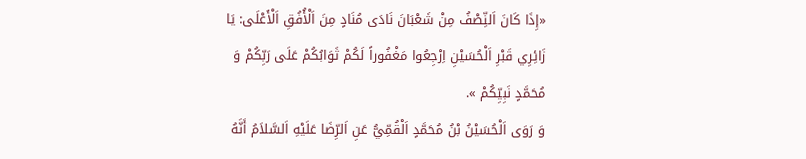«إِذَا كَانَ اَلنِّصْفُ مِنْ شَعْبَانَ نَادَى مُنَادٍ مِنَ اَلْأُفُقِ اَلْأَعْلَى: يَا زَائِرِي قَبْرِ اَلْحُسَيْنِ اِرْجِعُوا مَغْفُوراً لَكُمْ ثَوَابُكُمْ عَلَى رَبِّكُمْ وَ مُحَمَّدٍ نَبِيِّكُمْ ».
وَ رَوَى اَلْحُسَيْنُ بْنُ مُحَمَّدٍ اَلْقُمِّيُّ عَنِ اَلرِّضَا عَلَيْهِ اَلسَّلاَمُ أَنَّهُ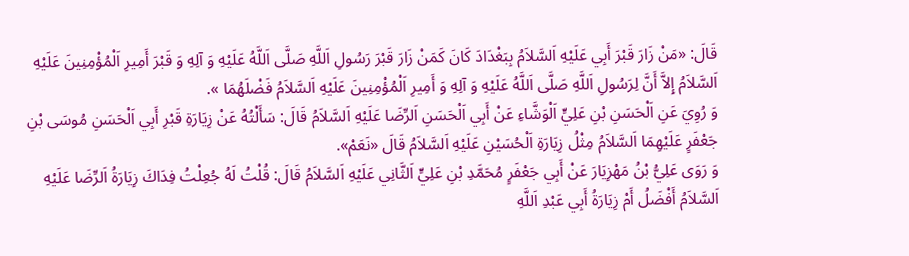قَالَ: «مَنْ زَارَ قَبْرَ أَبِي عَلَيْهِ اَلسَّلاَمُ بِبَغْدَادَ كَانَ كَمَنْ زَارَ قَبْرَ رَسُولِ اَللَّهِ صَلَّى اَللَّهُ عَلَيْهِ وَ آلِهِ وَ قَبْرَ أَمِيرِ اَلْمُؤْمِنِينَ عَلَيْهِ اَلسَّلاَمُ إِلاَّ أَنَّ لِرَسُولِ اَللَّهِ صَلَّى اَللَّهُ عَلَيْهِ وَ آلِهِ وَ أَمِيرِ اَلْمُؤْمِنِينَ عَلَيْهِ اَلسَّلاَمُ فَضْلَهُمَا ».
وَ رُوِيَ عَنِ اَلْحَسَنِ بْنِ عَلِيٍّ اَلْوَشَّاءِ عَنْ أَبِي اَلْحَسَنِ اَلرِّضَا عَلَيْهِ اَلسَّلاَمُ قَالَ: سَأَلْتُهُ عَنْ زِيَارَةِ قَبْرِ أَبِي اَلْحَسَنِ مُوسَى بْنِ جَعْفَرٍ عَلَيْهِمَا اَلسَّلاَمُ مِثْلُ زِيَارَةِ اَلْحُسَيْنِ عَلَيْهِ اَلسَّلاَمُ قَالَ «نَعَمْ».
وَ رَوَى عَلِيُّ بْنُ مَهْزِيَارَ عَنْ أَبِي جَعْفَرٍ مُحَمَّدِ بْنِ عَلِيٍّ اَلثَّانِي عَلَيْهِ اَلسَّلاَمُ قَالَ: قُلْتُ لَهُ جُعِلْتُ فِدَاكَ زِيَارَةُ اَلرِّضَا عَلَيْهِ اَلسَّلاَمُ أَفْضَلُ أَمْ زِيَارَةُ أَبِي عَبْدِ اَللَّهِ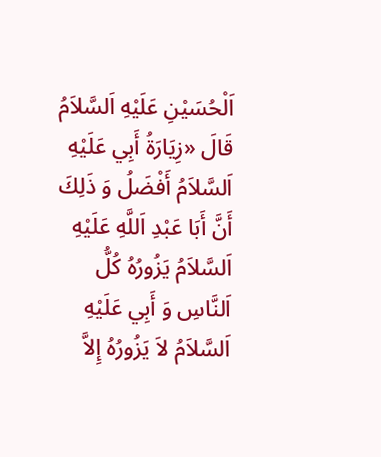اَلْحُسَيْنِ عَلَيْهِ اَلسَّلاَمُ قَالَ «زِيَارَةُ أَبِي عَلَيْهِ اَلسَّلاَمُ أَفْضَلُ وَ ذَلِكَ أَنَّ أَبَا عَبْدِ اَللَّهِ عَلَيْهِ اَلسَّلاَمُ يَزُورُهُ كُلُّ اَلنَّاسِ وَ أَبِي عَلَيْهِ اَلسَّلاَمُ لاَ يَزُورُهُ إِلاَّ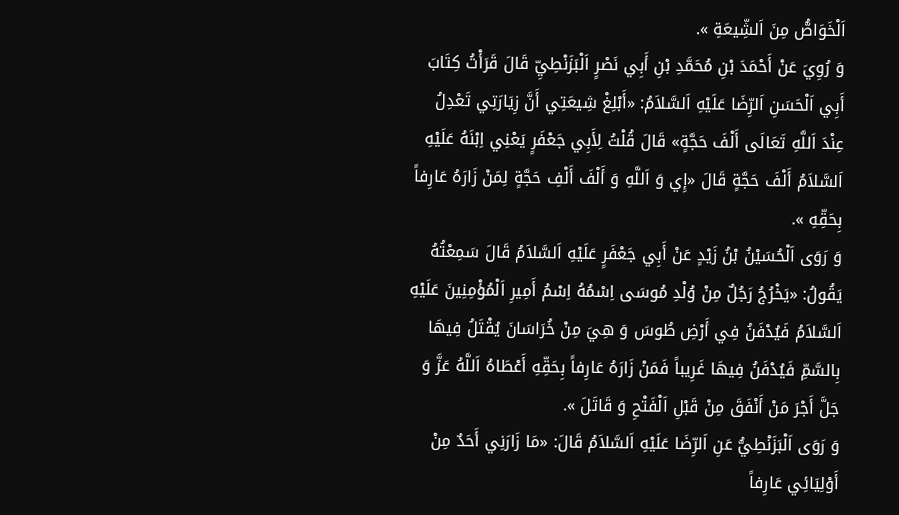اَلْخَوَاصُّ مِنَ اَلشِّيعَةِ ».
وَ رُوِيَ عَنْ أَحْمَدَ بْنِ مُحَمَّدِ بْنِ أَبِي نَصْرٍ اَلْبَزَنْطِيِّ قَالَ قَرَأْتُ كِتَابَ أَبِي اَلْحَسَنِ اَلرِّضَا عَلَيْهِ اَلسَّلاَمُ: «أَبْلِغْ شِيعَتِي أَنَّ زِيَارَتِي تَعْدِلُ عِنْدَ اَللَّهِ تَعَالَى أَلْفَ حَجَّةٍ» قَالَ قُلْتُ لِأَبِي جَعْفَرٍ يَعْنِي اِبْنَهُ عَلَيْهِ اَلسَّلاَمُ أَلْفَ حَجَّةٍ قَالَ «إِي وَ اَللَّهِ وَ أَلْفَ أَلْفِ حَجَّةٍ لِمَنْ زَارَهُ عَارِفاً بِحَقِّهِ ».
وَ رَوَى اَلْحُسَيْنُ بْنُ زَيْدٍ عَنْ أَبِي جَعْفَرٍ عَلَيْهِ اَلسَّلاَمُ قَالَ سَمِعْتُهُ يَقُولُ: «يَخْرُجُ رَجُلٌ مِنْ وُلْدِ مُوسَى اِسْمُهُ اِسْمُ أَمِيرِ اَلْمُؤْمِنِينَ عَلَيْهِ اَلسَّلاَمُ فَيُدْفَنُ فِي أَرْضِ طُوسَ وَ هِيَ مِنْ خُرَاسَانَ يُقْتَلُ فِيهَا بِالسَّمِّ فَيُدْفَنُ فِيهَا غَرِيباً فَمَنْ زَارَهُ عَارِفاً بِحَقِّهِ أَعْطَاهُ اَللَّهُ عَزَّ وَ جَلَّ أَجْرَ مَنْ أَنْفَقَ مِنْ قَبْلِ اَلْفَتْحِ وَ قَاتَلَ ».
وَ رَوَى اَلْبَزَنْطِيُّ عَنِ اَلرِّضَا عَلَيْهِ اَلسَّلاَمُ قَالَ: «مَا زَارَنِي أَحَدٌ مِنْ أَوْلِيَائِي عَارِفاً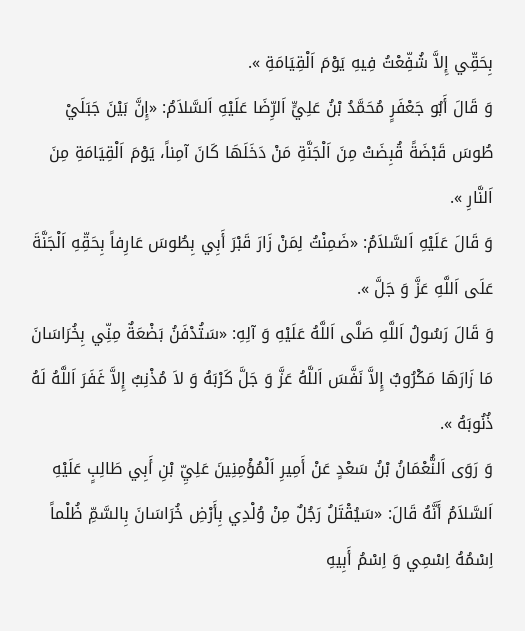بِحَقِّي إِلاَّ شُفِّعْتُ فِيهِ يَوْمَ اَلْقِيَامَةِ ».
وَ قَالَ أَبُو جَعْفَرٍ مُحَمَّدُ بْنُ عَلِيٍّ اَلرِّضَا عَلَيْهِ اَلسَّلاَمُ: «إِنَّ بَيْنَ جَبَلَيْ طُوسَ قَبْضَةً قُبِضَتْ مِنَ اَلْجَنَّةِ مَنْ دَخَلَهَا كَانَ آمِناً، يَوْمَ اَلْقِيَامَةِ مِنَ اَلنَّارِ ».
وَ قَالَ عَلَيْهِ اَلسَّلاَمُ: «ضَمِنْتُ لِمَنْ زَارَ قَبْرَ أَبِي بِطُوسَ عَارِفاً بِحَقِّهِ اَلْجَنَّةَ عَلَى اَللَّهِ عَزَّ وَ جَلَّ ».
وَ قَالَ رَسُولُ اَللَّهِ صَلَّى اَللَّهُ عَلَيْهِ وَ آلِهِ: «سَتُدْفَنُ بَضْعَةٌ مِنِّي بِخُرَاسَانَ مَا زَارَهَا مَكْرُوبٌ إِلاَّ نَفَّسَ اَللَّهُ عَزَّ وَ جَلَّ كَرْبَهُ وَ لاَ مُذْنِبٌ إِلاَّ غَفَرَ اَللَّهُ لَهُ ذُنُوبَهُ ».
وَ رَوَى اَلنُّعْمَانُ بْنُ سَعْدٍ عَنْ أَمِيرِ اَلْمُؤْمِنِينَ عَلِيِّ بْنِ أَبِي طَالِبٍ عَلَيْهِ اَلسَّلاَمُ أَنَّهُ قَالَ: «سَيُقْتَلُ رَجُلٌ مِنْ وُلْدِي بِأَرْضِ خُرَاسَانَ بِالسَّمِّ ظُلْماً اِسْمُهُ اِسْمِي وَ اِسْمُ أَبِيهِ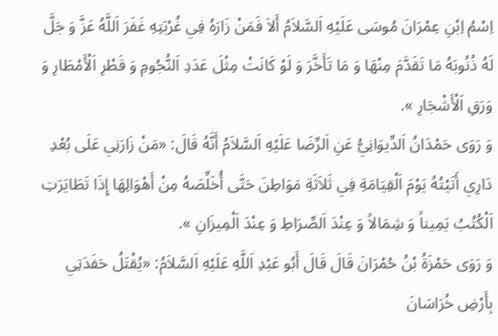اِسْمُ اِبْنِ عِمْرَانَ مُوسَى عَلَيْهِ اَلسَّلاَمُ أَلاَ فَمَنْ زَارَهُ فِي غُرْبَتِهِ غَفَرَ اَللَّهُ عَزَّ وَ جَلَّ لَهُ ذُنُوبَهُ مَا تَقَدَّمَ مِنْهَا وَ مَا تَأَخَّرَ وَ لَوْ كَانَتْ مِثْلَ عَدَدِ اَلنُّجُومِ وَ قَطْرِ اَلْأَمْطَارِ وَ وَرَقِ اَلْأَشْجَارِ ».
وَ رَوَى حَمْدَانُ اَلدِّيوَانِيُّ عَنِ اَلرِّضَا عَلَيْهِ اَلسَّلاَمُ أَنَّهُ قَالَ: «مَنْ زَارَنِي عَلَى بُعْدِ دَارِي أَتَيْتُهُ يَوْمَ اَلْقِيَامَةِ فِي ثَلاَثَةِ مَوَاطِنَ حَتَّى أُخَلِّصَهُ مِنْ أَهْوَالِهَا إِذَا تَطَايَرَتِ اَلْكُتُبُ يَمِيناً وَ شِمَالاً وَ عِنْدَ اَلصِّرَاطِ وَ عِنْدَ اَلْمِيزَانِ ».
وَ رَوَى حَمْزَةُ بْنُ حُمْرَانَ قَالَ قَالَ أَبُو عَبْدِ اَللَّهِ عَلَيْهِ اَلسَّلاَمُ: «يُقْتَلُ حَفَدَتِي بِأَرْضِ خُرَاسَانَ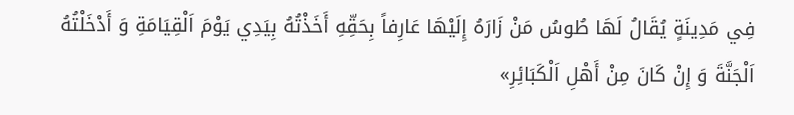فِي مَدِينَةٍ يُقَالُ لَهَا طُوسُ مَنْ زَارَهُ إِلَيْهَا عَارِفاً بِحَقِّهِ أَخَذْتُهُ بِيَدِي يَوْمَ اَلْقِيَامَةِ وَ أَدْخَلْتُهُ اَلْجَنَّةَ وَ إِنْ كَانَ مِنْ أَهْلِ اَلْكَبَائِرِ»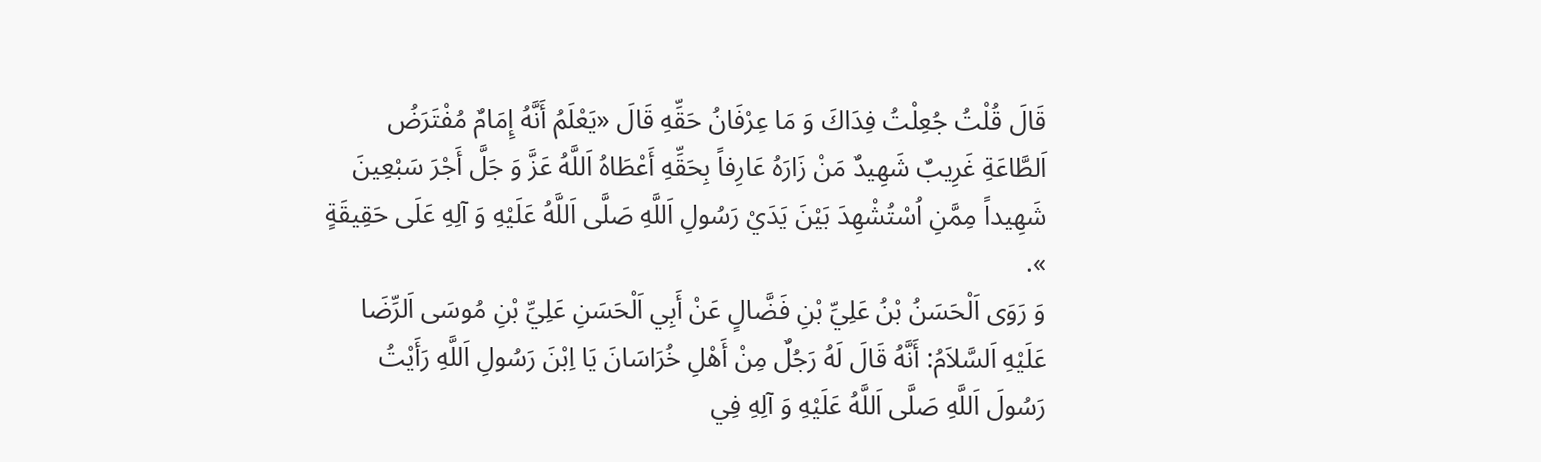قَالَ قُلْتُ جُعِلْتُ فِدَاكَ وَ مَا عِرْفَانُ حَقِّهِ قَالَ «يَعْلَمُ أَنَّهُ إِمَامٌ مُفْتَرَضُ اَلطَّاعَةِ غَرِيبٌ شَهِيدٌ مَنْ زَارَهُ عَارِفاً بِحَقِّهِ أَعْطَاهُ اَللَّهُ عَزَّ وَ جَلَّ أَجْرَ سَبْعِينَ شَهِيداً مِمَّنِ اُسْتُشْهِدَ بَيْنَ يَدَيْ رَسُولِ اَللَّهِ صَلَّى اَللَّهُ عَلَيْهِ وَ آلِهِ عَلَى حَقِيقَةٍ ».
وَ رَوَى اَلْحَسَنُ بْنُ عَلِيِّ بْنِ فَضَّالٍ عَنْ أَبِي اَلْحَسَنِ عَلِيِّ بْنِ مُوسَى اَلرِّضَا عَلَيْهِ اَلسَّلاَمُ: أَنَّهُ قَالَ لَهُ رَجُلٌ مِنْ أَهْلِ خُرَاسَانَ يَا اِبْنَ رَسُولِ اَللَّهِ رَأَيْتُ رَسُولَ اَللَّهِ صَلَّى اَللَّهُ عَلَيْهِ وَ آلِهِ فِي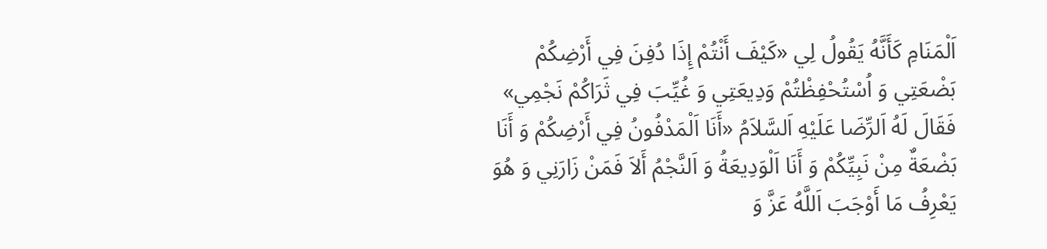اَلْمَنَامِ كَأَنَّهُ يَقُولُ لِي «كَيْفَ أَنْتُمْ إِذَا دُفِنَ فِي أَرْضِكُمْ بَضْعَتِي وَ اُسْتُحْفِظْتُمْ وَدِيعَتِي وَ غُيِّبَ فِي ثَرَاكُمْ نَجْمِي» فَقَالَ لَهُ اَلرِّضَا عَلَيْهِ اَلسَّلاَمُ «أَنَا اَلْمَدْفُونُ فِي أَرْضِكُمْ وَ أَنَا بَضْعَةٌ مِنْ نَبِيِّكُمْ وَ أَنَا اَلْوَدِيعَةُ وَ اَلنَّجْمُ أَلاَ فَمَنْ زَارَنِي وَ هُوَ يَعْرِفُ مَا أَوْجَبَ اَللَّهُ عَزَّ وَ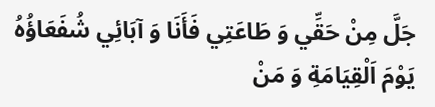جَلَّ مِنْ حَقِّي وَ طَاعَتِي فَأَنَا وَ آبَائِي شُفَعَاؤُهُ يَوْمَ اَلْقِيَامَةِ وَ مَنْ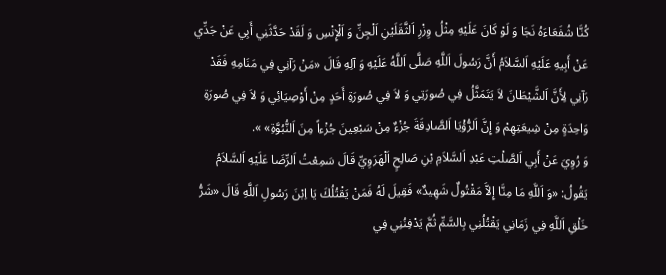كُنَّا شُفَعَاءَهُ نَجَا وَ لَوْ كَانَ عَلَيْهِ مِثْلُ وِزْرِ اَلثَّقَلَيْنِ اَلْجِنِّ وَ اَلْإِنْسِ وَ لَقَدْ حَدَّثَنِي أَبِي عَنْ جَدِّي عَنْ أَبِيهِ عَلَيْهِ اَلسَّلاَمُ أَنَّ رَسُولَ اَللَّهِ صَلَّى اَللَّهُ عَلَيْهِ وَ آلِهِ قَالَ «مَنْ رَآنِي فِي مَنَامِهِ فَقَدْ رَآنِي لِأَنَّ اَلشَّيْطَانَ لاَ يَتَمَثَّلُ فِي صُورَتِي وَ لاَ فِي صُورَةِ أَحَدٍ مِنْ أَوْصِيَائِي وَ لاَ فِي صُورَةِ وَاحِدَةٍ مِنْ شِيعَتِهِمْ وَ إِنَّ اَلرُّؤْيَا اَلصَّادِقَةَ جُزْءٌ مِنْ سَبْعِينَ جُزْءاً مِنَ اَلنُّبُوَّةِ» ».
وَ رُوِيَ عَنْ أَبِي اَلصَّلْتِ عَبْدِ اَلسَّلاَمِ بْنِ صَالِحٍ اَلْهَرَوِيِّ قَالَ سَمِعْتُ اَلرِّضَا عَلَيْهِ اَلسَّلاَمُ يَقُولُ: «وَ اَللَّهِ مَا مِنَّا إِلاَّ مَقْتُولٌ شَهِيدٌ» فَقِيلَ لَهُ فَمَنْ يَقْتُلُكَ يَا اِبْنَ رَسُولِ اَللَّهِ قَالَ «شَرُّ خَلْقِ اَللَّهِ فِي زَمَانِي يَقْتُلُنِي بِالسَّمِّ ثُمَّ يَدْفِنُنِي فِي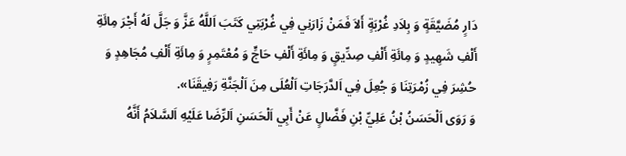دَارٍ مُضَيَّقَةٍ وَ بِلاَدِ غُرْبَةٍ أَلاَ فَمَنْ زَارَنِي فِي غُرْبَتِي كَتَبَ اَللَّهُ عَزَّ وَ جَلَّ لَهُ أَجْرَ مِائَةِ أَلْفِ شَهِيدٍ وَ مِائَةِ أَلْفِ صِدِّيقٍ وَ مِائَةِ أَلْفِ حَاجٍّ وَ مُعْتَمِرٍ وَ مِائَةِ أَلْفِ مُجَاهِدٍ وَ حُشِرَ فِي زُمْرَتِنَا وَ جُعِلَ فِي اَلدَّرَجَاتِ اَلْعُلَى مِنَ اَلْجَنَّةِ رَفِيقَنَا».
وَ رَوَى اَلْحَسَنُ بْنُ عَلِيِّ بْنِ فَضَّالٍ عَنْ أَبِي اَلْحَسَنِ اَلرِّضَا عَلَيْهِ اَلسَّلاَمُ أَنَّهُ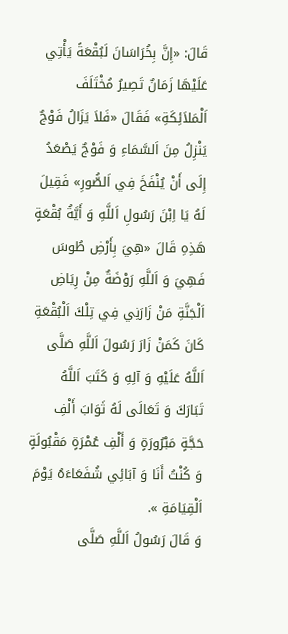قَالَ: «إِنَّ بِخُرَاسَانَ لَبُقْعَةً يَأْتِي عَلَيْهَا زَمَانٌ تَصِيرُ مُخْتَلَفَ اَلْمَلاَئِكَةِ» فَقَالَ «فَلاَ يَزَالُ فَوْجٌ يَنْزِلُ مِنَ اَلسَّمَاءِ وَ فَوْجٌ يَصْعَدُ إِلَى أَنْ يُنْفَخَ فِي اَلصُّورِ» فَقِيلَ لَهُ يَا اِبْنَ رَسُولِ اَللَّهِ وَ أَيَّةُ بُقْعَةٍ هَذِهِ قَالَ «هِيَ بِأَرْضِ طُوسَ فَهِيَ وَ اَللَّهِ رَوْضَةٌ مِنْ رِيَاضِ اَلْجَنَّةِ مَنْ زَارَنِي فِي تِلْكَ اَلْبُقْعَةِ كَانَ كَمَنْ زَارَ رَسُولَ اَللَّهِ صَلَّى اَللَّهُ عَلَيْهِ وَ آلِهِ وَ كَتَبَ اَللَّهُ تَبَارَكَ وَ تَعَالَى لَهُ ثَوَابَ أَلْفِ حَجَّةٍ مَبْرُورَةٍ وَ أَلْفِ عُمْرَةٍ مَقْبُولَةٍ وَ كُنْتُ أَنَا وَ آبَائِي شُفَعَاءَهُ يَوْمَ اَلْقِيَامَةِ ».
وَ قَالَ رَسُولُ اَللَّهِ صَلَّى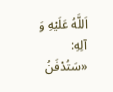اَللَّهُ عَلَيْهِ وَ آلِهِ: «سَتُدْفَنُ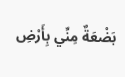بَضْعَةٌ مِنِّي بِأَرْضِ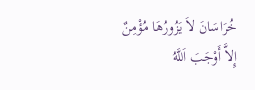خُرَاسَانَ لاَ يَزُورُهَا مُؤْمِنٌ إِلاَّ أَوْجَبَ اَللَّهُ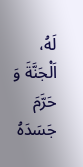لَهُ، اَلْجَنَّةَ وَ حَرَّمَ جَسَدَهُ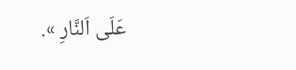عَلَى اَلنَّارِ ».